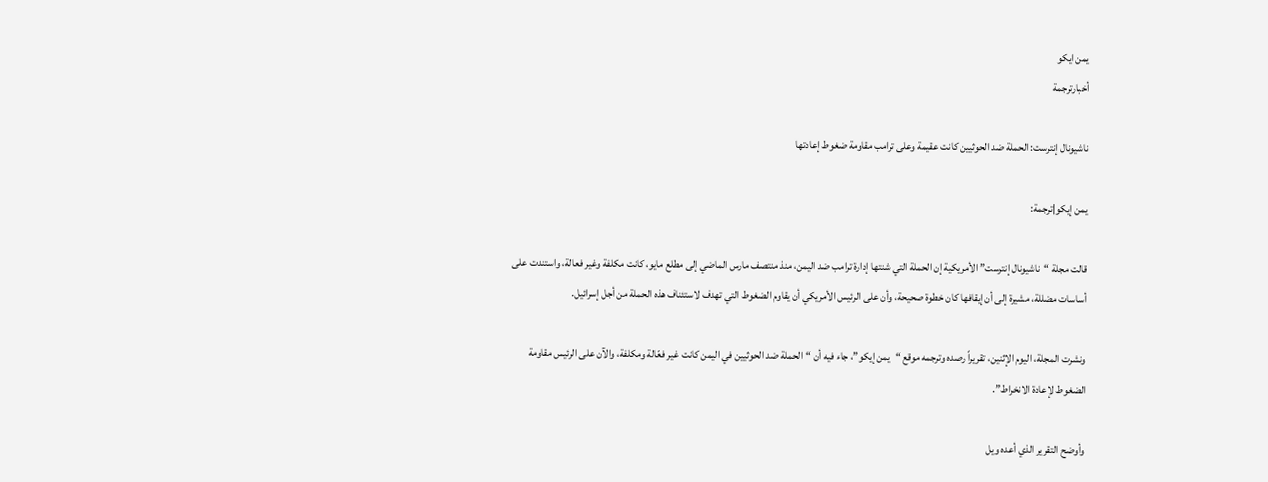يمن ايكو
أخبارترجمة

ناشيونال إنترست: الحملة ضد الحوثيين كانت عقيمة وعلى ترامب مقاومة ضغوط إعادتها

يمن إيكو|ترجمة:

قالت مجلة “ناشيونال إنترست” الأمريكية إن الحملة التي شنتها إدارة ترامب ضد اليمن، منذ منتصف مارس الماضي إلى مطلع مايو، كانت مكلفة وغير فعالة، واستندت على أساسات مضللة، مشيرة إلى أن إيقافها كان خطوة صحيحة، وأن على الرئيس الأمريكي أن يقاوم الضغوط التي تهدف لاستئناف هذه الحملة من أجل إسرائيل.

ونشرت المجلة، اليوم الإثنين، تقريراً رصده وترجمه موقع “يمن إيكو”، جاء فيه أن “الحملة ضد الحوثيين في اليمن كانت غير فعّالة ومكلفة، والآن على الرئيس مقاومة الضغوط لإعادة الانخراط”.

وأوضح التقرير الذي أعده ويل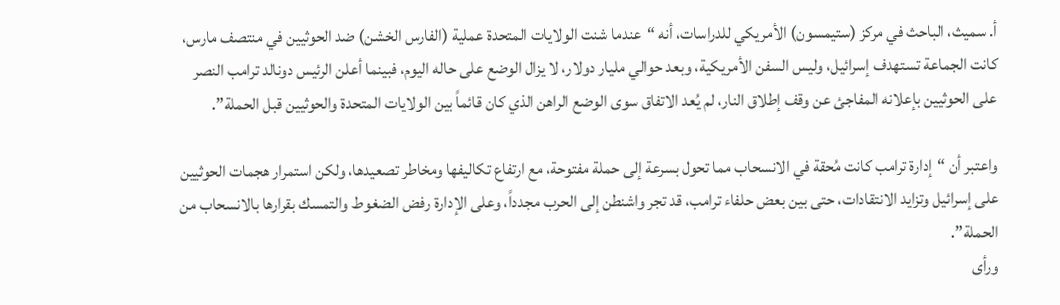أ. سميث، الباحث في مركز (ستيمسون) الأمريكي للدراسات، أنه “عندما شنت الولايات المتحدة عملية (الفارس الخشن) ضد الحوثيين في منتصف مارس، كانت الجماعة تستهدف إسرائيل، وليس السفن الأمريكية، وبعد حوالي مليار دولار، لا يزال الوضع على حاله اليوم، فبينما أعلن الرئيس دونالد ترامب النصر على الحوثيين بإعلانه المفاجئ عن وقف إطلاق النار، لم يُعد الاتفاق سوى الوضع الراهن الذي كان قائماً بين الولايات المتحدة والحوثيين قبل الحملة”.

واعتبر أن “إدارة ترامب كانت مُحقة في الانسحاب مما تحول بسرعة إلى حملة مفتوحة، مع ارتفاع تكاليفها ومخاطر تصعيدها، ولكن استمرار هجمات الحوثيين على إسرائيل وتزايد الانتقادات، حتى بين بعض حلفاء ترامب، قد تجر واشنطن إلى الحرب مجدداً، وعلى الإدارة رفض الضغوط والتمسك بقرارها بالانسحاب من الحملة”.
ورأى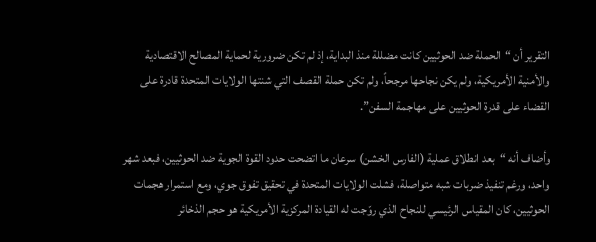التقرير أن “الحملة ضد الحوثيين كانت مضللة منذ البداية، إذ لم تكن ضرورية لحماية المصالح الاقتصادية والأمنية الأمريكية، ولم يكن نجاحها مرجحاً، ولم تكن حملة القصف التي شنتها الولايات المتحدة قادرة على القضاء على قدرة الحوثيين على مهاجمة السفن”.

وأضاف أنه “بعد انطلاق عملية (الفارس الخشن) سرعان ما اتضحت حدود القوة الجوية ضد الحوثيين، فبعد شهر واحد، ورغم تنفيذ ضربات شبه متواصلة، فشلت الولايات المتحدة في تحقيق تفوق جوي، ومع استمرار هجمات الحوثيين، كان المقياس الرئيسي للنجاح الذي روّجت له القيادة المركزية الأمريكية هو حجم الذخائر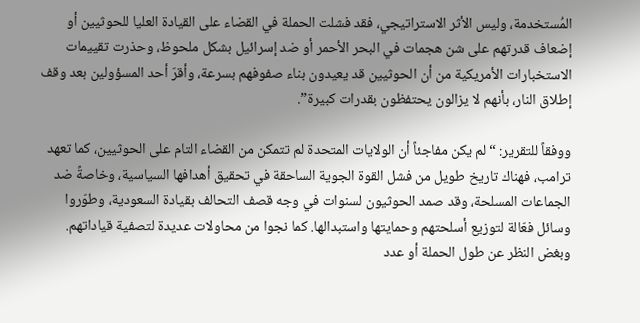المُستخدمة، وليس الأثر الاستراتيجي، فقد فشلت الحملة في القضاء على القيادة العليا للحوثيين أو إضعاف قدرتهم على شن هجمات في البحر الأحمر أو ضد إسرائيل بشكل ملحوظ، وحذرت تقييمات الاستخبارات الأمريكية من أن الحوثيين قد يعيدون بناء صفوفهم بسرعة، وأقرّ أحد المسؤولين بعد وقف إطلاق النار، بأنهم لا يزالون يحتفظون بقدرات كبيرة”.

ووفقاً للتقرير: “لم يكن مفاجئاً أن الولايات المتحدة لم تتمكن من القضاء التام على الحوثيين، كما تعهد ترامب، فهناك تاريخ طويل من فشل القوة الجوية الساحقة في تحقيق أهدافها السياسية، وخاصةً ضد الجماعات المسلحة، وقد صمد الحوثيون لسنوات في وجه قصف التحالف بقيادة السعودية، وطوّروا وسائل فعّالة لتوزيع أسلحتهم وحمايتها واستبدالها. كما نجوا من محاولات عديدة لتصفية قياداتهم. وبغض النظر عن طول الحملة أو عدد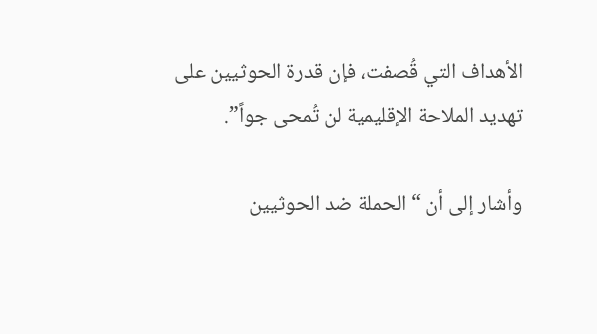الأهداف التي قُصفت، فإن قدرة الحوثيين على تهديد الملاحة الإقليمية لن تُمحى جواً”.

وأشار إلى أن “الحملة ضد الحوثيين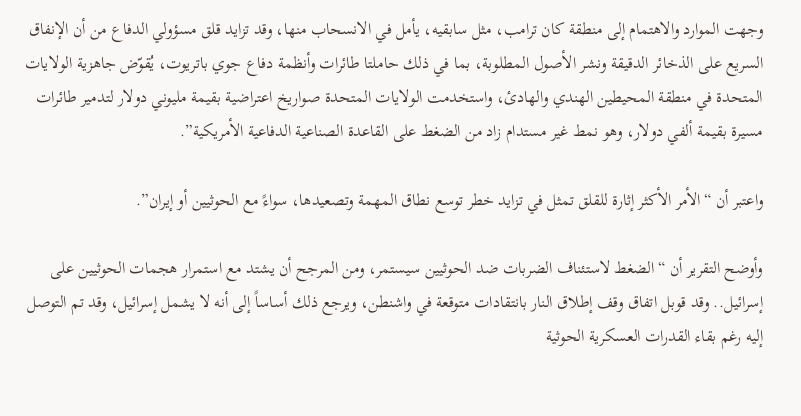وجهت الموارد والاهتمام إلى منطقة كان ترامب، مثل سابقيه، يأمل في الانسحاب منها، وقد تزايد قلق مسؤولي الدفاع من أن الإنفاق السريع على الذخائر الدقيقة ونشر الأصول المطلوبة، بما في ذلك حاملتا طائرات وأنظمة دفاع جوي باتريوت، يُقوّض جاهزية الولايات المتحدة في منطقة المحيطين الهندي والهادئ، واستخدمت الولايات المتحدة صواريخ اعتراضية بقيمة مليوني دولار لتدمير طائرات مسيرة بقيمة ألفي دولار، وهو نمط غير مستدام زاد من الضغط على القاعدة الصناعية الدفاعية الأمريكية”.

واعتبر أن “الأمر الأكثر إثارة للقلق تمثل في تزايد خطر توسع نطاق المهمة وتصعيدها، سواءً مع الحوثيين أو إيران”.

وأوضح التقرير أن “الضغط لاستئناف الضربات ضد الحوثيين سيستمر، ومن المرجح أن يشتد مع استمرار هجمات الحوثيين على إسرائيل.. وقد قوبل اتفاق وقف إطلاق النار بانتقادات متوقعة في واشنطن، ويرجع ذلك أساساً إلى أنه لا يشمل إسرائيل، وقد تم التوصل إليه رغم بقاء القدرات العسكرية الحوثية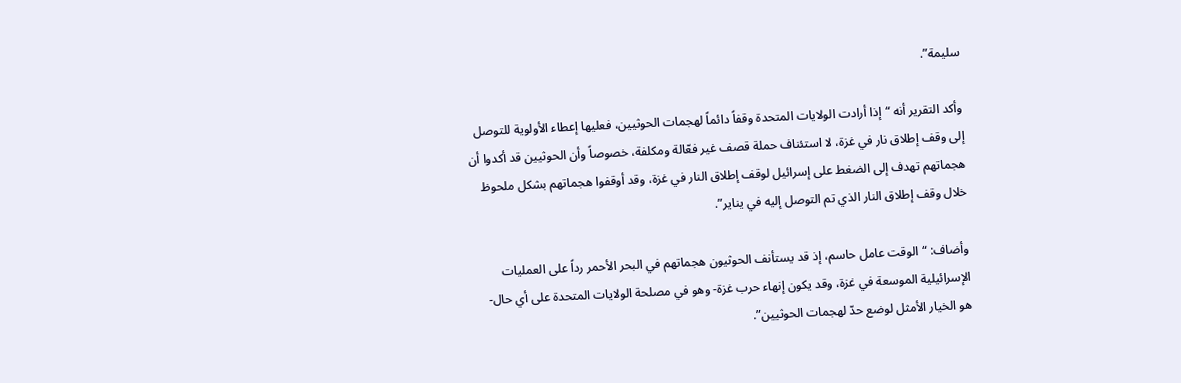سليمة”.

وأكد التقرير أنه “إذا أرادت الولايات المتحدة وقفاً دائماً لهجمات الحوثيين، فعليها إعطاء الأولوية للتوصل إلى وقف إطلاق نار في غزة، لا استئناف حملة قصف غير فعّالة ومكلفة، خصوصاً وأن الحوثيين قد أكدوا أن هجماتهم تهدف إلى الضغط على إسرائيل لوقف إطلاق النار في غزة، وقد أوقفوا هجماتهم بشكل ملحوظ خلال وقف إطلاق النار الذي تم التوصل إليه في يناير”.

وأضاف: “الوقت عامل حاسم، إذ قد يستأنف الحوثيون هجماتهم في البحر الأحمر رداً على العمليات الإسرائيلية الموسعة في غزة، وقد يكون إنهاء حرب غزة- وهو في مصلحة الولايات المتحدة على أي حال- هو الخيار الأمثل لوضع حدّ لهجمات الحوثيين”.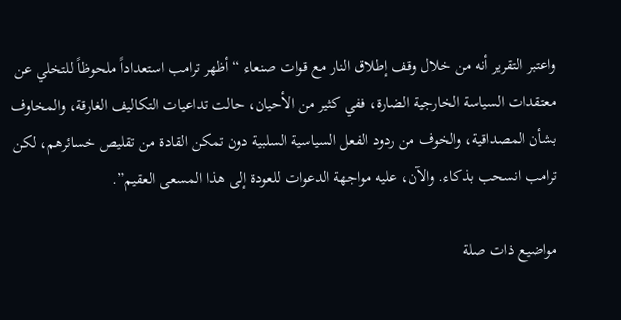واعتبر التقرير أنه من خلال وقف إطلاق النار مع قوات صنعاء “أظهر ترامب استعداداً ملحوظاً للتخلي عن معتقدات السياسة الخارجية الضارة، ففي كثير من الأحيان، حالت تداعيات التكاليف الغارقة، والمخاوف بشأن المصداقية، والخوف من ردود الفعل السياسية السلبية دون تمكن القادة من تقليص خسائرهم، لكن ترامب انسحب بذكاء. والآن، عليه مواجهة الدعوات للعودة إلى هذا المسعى العقيم”.

مواضيع ذات صلة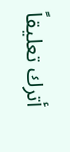أترك تعليقاً